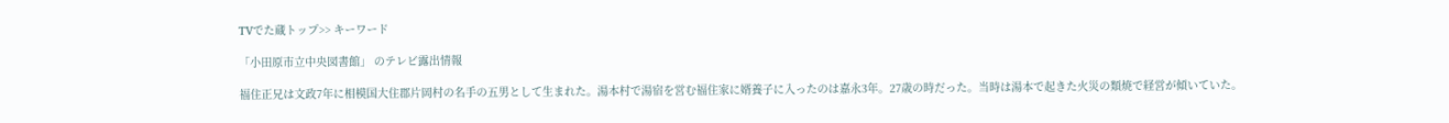TVでた蔵トップ>> キーワード

「小田原市立中央図書館」 のテレビ露出情報

福住正兄は文政7年に相模国大住郡片岡村の名手の五男として生まれた。湯本村で湯宿を営む福住家に婿養子に入ったのは嘉永3年。27歳の時だった。当時は湯本で起きた火災の類焼で経営が傾いていた。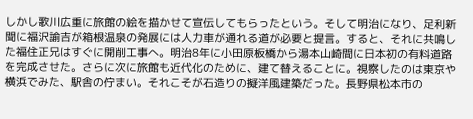しかし歌川広重に旅館の絵を描かせて宣伝してもらったという。そして明治になり、足利新聞に福沢諭吉が箱根温泉の発展には人力車が通れる道が必要と提言。すると、それに共鳴した福住正兄はすぐに開削工事へ。明治8年に小田原板橋から湯本山崎間に日本初の有料道路を完成させた。さらに次に旅館も近代化のために、建て替えることに。視察したのは東京や横浜でみた、駅舎の佇まい。それこそが石造りの擬洋風建築だった。長野県松本市の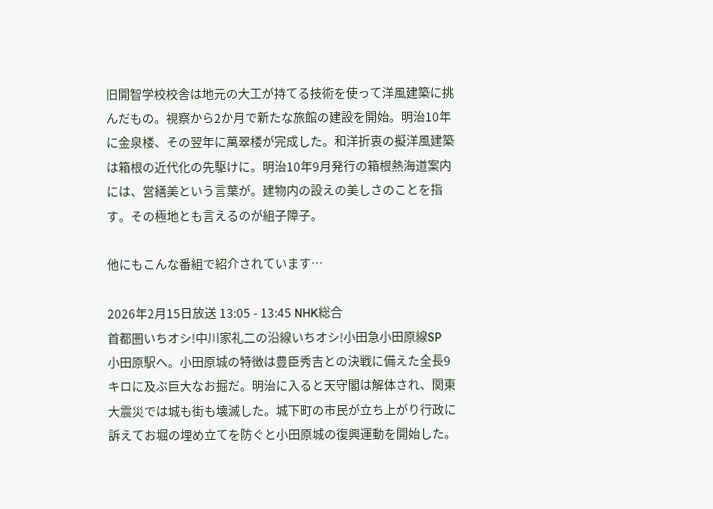旧開智学校校舎は地元の大工が持てる技術を使って洋風建築に挑んだもの。視察から2か月で新たな旅館の建設を開始。明治10年に金泉楼、その翌年に萬翠楼が完成した。和洋折衷の擬洋風建築は箱根の近代化の先駆けに。明治10年9月発行の箱根熱海道案内には、営繕美という言葉が。建物内の設えの美しさのことを指す。その極地とも言えるのが組子障子。

他にもこんな番組で紹介されています…

2026年2月15日放送 13:05 - 13:45 NHK総合
首都圏いちオシ!中川家礼二の沿線いちオシ!小田急小田原線SP
小田原駅へ。小田原城の特徴は豊臣秀吉との決戦に備えた全長9キロに及ぶ巨大なお掘だ。明治に入ると天守閣は解体され、関東大震災では城も街も壊滅した。城下町の市民が立ち上がり行政に訴えてお堀の埋め立てを防ぐと小田原城の復興運動を開始した。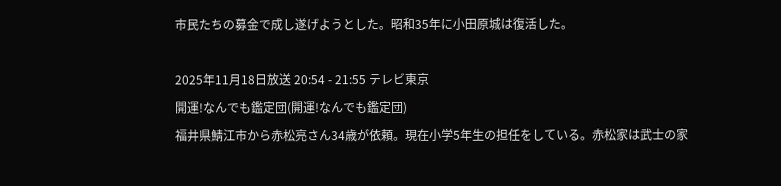市民たちの募金で成し遂げようとした。昭和35年に小田原城は復活した。

2025年11月18日放送 20:54 - 21:55 テレビ東京
開運!なんでも鑑定団(開運!なんでも鑑定団)
福井県鯖江市から赤松亮さん34歳が依頼。現在小学5年生の担任をしている。赤松家は武士の家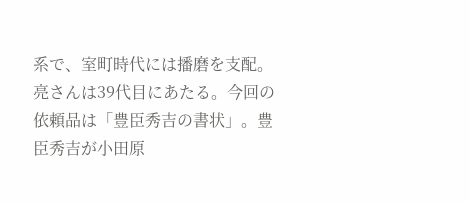系で、室町時代には播磨を支配。亮さんは39代目にあたる。今回の依頼品は「豊臣秀吉の書状」。豊臣秀吉が小田原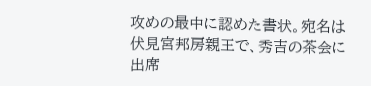攻めの最中に認めた書状。宛名は伏見宮邦房親王で、秀吉の茶会に出席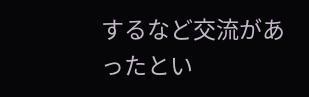するなど交流があったとい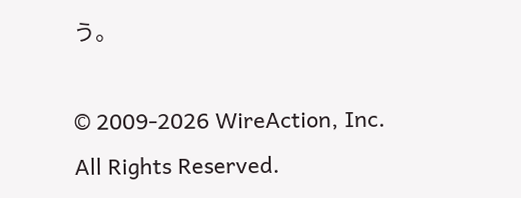う。

© 2009-2026 WireAction, Inc. All Rights Reserved.